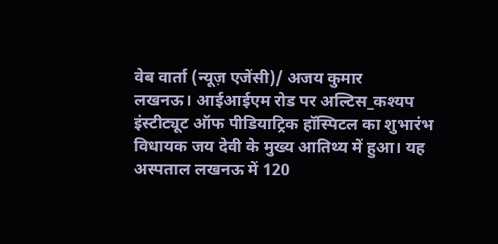वेब वार्ता (न्यूज़ एजेंसी)/ अजय कुमार
लखनऊ। आईआईएम रोड पर अल्टिस_कश्यप इंस्टीट्यूट ऑफ पीडियाट्रिक हॉस्पिटल का शुभारंभ विधायक जय देवी के मुख्य आतिथ्य में हुआ। यह अस्पताल लखनऊ में 120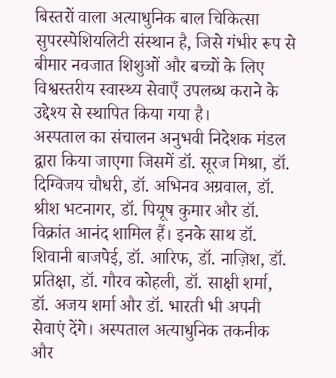बिस्तरों वाला अत्याधुनिक बाल चिकित्सा सुपरस्पेशियलिटी संस्थान है, जिसे गंभीर रूप से बीमार नवजात शिशुओं और बच्चों के लिए विश्वस्तरीय स्वास्थ्य सेवाएँ उपलब्ध कराने के उद्देश्य से स्थापित किया गया है।
अस्पताल का संचालन अनुभवी निदेशक मंडल द्वारा किया जाएगा जिसमें डॉ. सूरज मिश्रा, डॉ. दिग्विजय चौधरी, डॉ. अभिनव अग्रवाल, डॉ. श्रीश भटनागर, डॉ. पियूष कुमार और डॉ. विक्रांत आनंद शामिल हैं। इनके साथ डॉ. शिवानी बाजपेई, डॉ. आरिफ, डॉ. नाज़िश, डॉ. प्रतिक्षा, डॉ. गौरव कोहली, डॉ. साक्षी शर्मा, डॉ. अजय शर्मा और डॉ. भारती भी अपनी सेवाएं देंगे। अस्पताल अत्याधुनिक तकनीक और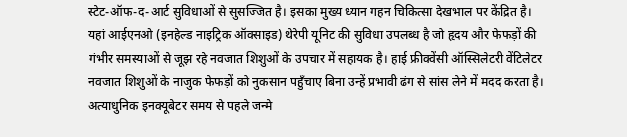स्टेट-ऑफ-द-आर्ट सुविधाओं से सुसज्जित है। इसका मुख्य ध्यान गहन चिकित्सा देखभाल पर केंद्रित है। यहां आईएनओ (इनहेल्ड नाइट्रिक ऑक्साइड) थेरेपी यूनिट की सुविधा उपलब्ध है जो हृदय और फेफड़ों की गंभीर समस्याओं से जूझ रहे नवजात शिशुओं के उपचार में सहायक है। हाई फ्रीक्वेंसी ऑस्सिलेटरी वेंटिलेटर नवजात शिशुओं के नाजुक फेफड़ों को नुकसान पहुँचाए बिना उन्हें प्रभावी ढंग से सांस लेने में मदद करता है। अत्याधुनिक इनक्यूबेटर समय से पहले जन्मे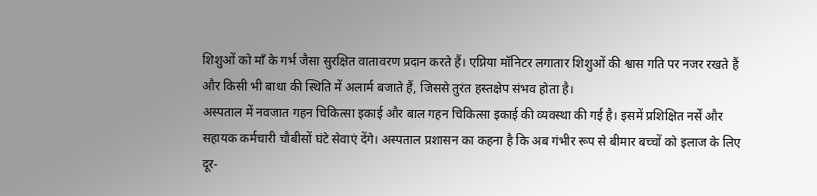शिशुओं को माँ के गर्भ जैसा सुरक्षित वातावरण प्रदान करते हैं। एप्निया मॉनिटर लगातार शिशुओं की श्वास गति पर नजर रखते हैं और किसी भी बाधा की स्थिति में अलार्म बजाते हैं, जिससे तुरंत हस्तक्षेप संभव होता है।
अस्पताल में नवजात गहन चिकित्सा इकाई और बाल गहन चिकित्सा इकाई की व्यवस्था की गई है। इसमें प्रशिक्षित नर्सें और सहायक कर्मचारी चौबीसों घंटे सेवाएं देंगे। अस्पताल प्रशासन का कहना है कि अब गंभीर रूप से बीमार बच्चों को इलाज के लिए दूर-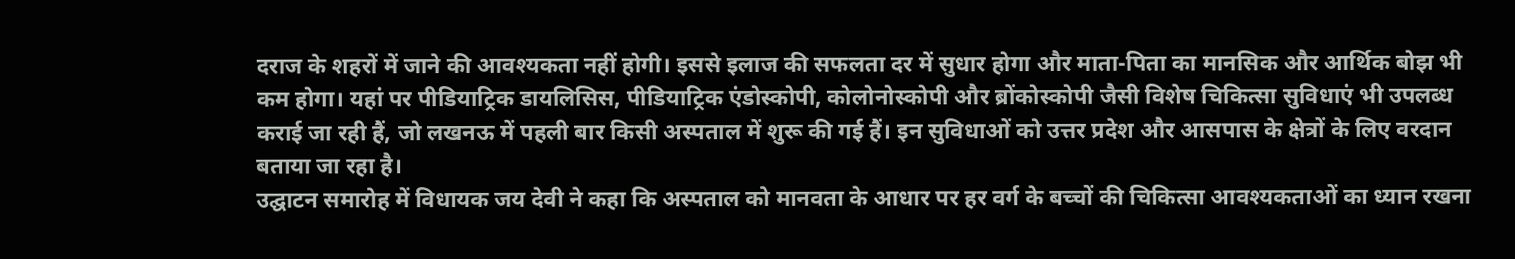दराज के शहरों में जाने की आवश्यकता नहीं होगी। इससे इलाज की सफलता दर में सुधार होगा और माता-पिता का मानसिक और आर्थिक बोझ भी कम होगा। यहां पर पीडियाट्रिक डायलिसिस, पीडियाट्रिक एंडोस्कोपी, कोलोनोस्कोपी और ब्रोंकोस्कोपी जैसी विशेष चिकित्सा सुविधाएं भी उपलब्ध कराई जा रही हैं, जो लखनऊ में पहली बार किसी अस्पताल में शुरू की गई हैं। इन सुविधाओं को उत्तर प्रदेश और आसपास के क्षेत्रों के लिए वरदान बताया जा रहा है।
उद्घाटन समारोह में विधायक जय देवी ने कहा कि अस्पताल को मानवता के आधार पर हर वर्ग के बच्चों की चिकित्सा आवश्यकताओं का ध्यान रखना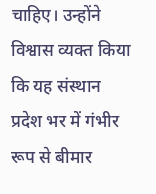चाहिए। उन्होंने विश्वास व्यक्त किया कि यह संस्थान प्रदेश भर में गंभीर रूप से बीमार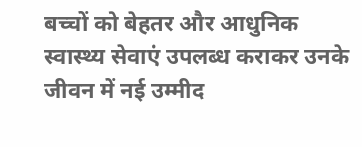बच्चों को बेहतर और आधुनिक स्वास्थ्य सेवाएं उपलब्ध कराकर उनके जीवन में नई उम्मीद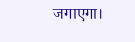जगाएगा।